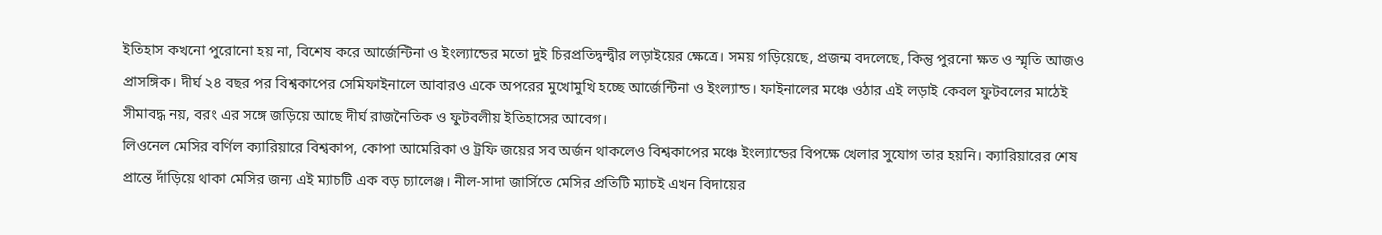ইতিহাস কখনো পুরোনো হয় না, বিশেষ করে আর্জেন্টিনা ও ইংল্যান্ডের মতো দুই চিরপ্রতিদ্বন্দ্বীর লড়াইয়ের ক্ষেত্রে। সময় গড়িয়েছে, প্রজন্ম বদলেছে, কিন্তু পুরনো ক্ষত ও স্মৃতি আজও প্রাসঙ্গিক। দীর্ঘ ২৪ বছর পর বিশ্বকাপের সেমিফাইনালে আবারও একে অপরের মুখোমুখি হচ্ছে আর্জেন্টিনা ও ইংল্যান্ড। ফাইনালের মঞ্চে ওঠার এই লড়াই কেবল ফুটবলের মাঠেই সীমাবদ্ধ নয়, বরং এর সঙ্গে জড়িয়ে আছে দীর্ঘ রাজনৈতিক ও ফুটবলীয় ইতিহাসের আবেগ।
লিওনেল মেসির বর্ণিল ক্যারিয়ারে বিশ্বকাপ, কোপা আমেরিকা ও ট্রফি জয়ের সব অর্জন থাকলেও বিশ্বকাপের মঞ্চে ইংল্যান্ডের বিপক্ষে খেলার সুযোগ তার হয়নি। ক্যারিয়ারের শেষ প্রান্তে দাঁড়িয়ে থাকা মেসির জন্য এই ম্যাচটি এক বড় চ্যালেঞ্জ। নীল-সাদা জার্সিতে মেসির প্রতিটি ম্যাচই এখন বিদায়ের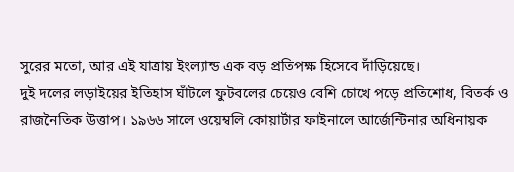সুরের মতো, আর এই যাত্রায় ইংল্যান্ড এক বড় প্রতিপক্ষ হিসেবে দাঁড়িয়েছে।
দুই দলের লড়াইয়ের ইতিহাস ঘাঁটলে ফুটবলের চেয়েও বেশি চোখে পড়ে প্রতিশোধ, বিতর্ক ও রাজনৈতিক উত্তাপ। ১৯৬৬ সালে ওয়েম্বলি কোয়ার্টার ফাইনালে আর্জেন্টিনার অধিনায়ক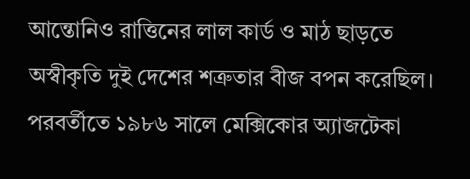আন্তোনিও রাত্তিনের লাল কার্ড ও মাঠ ছাড়তে অস্বীকৃতি দুই দেশের শত্রুতার বীজ বপন করেছিল। পরবর্তীতে ১৯৮৬ সালে মেক্সিকোর অ্যাজটেকা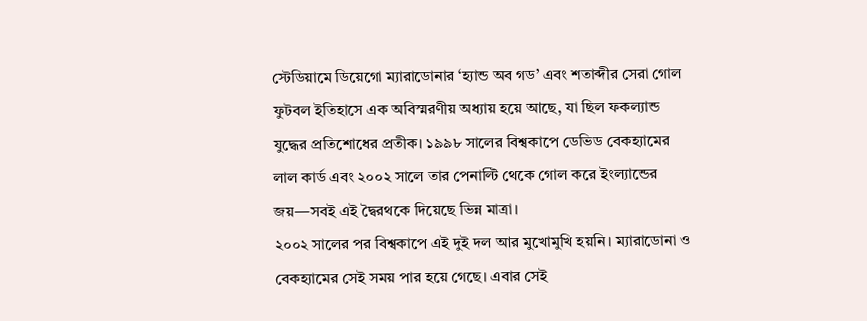স্টেডিয়ামে ডিয়েগো ম্যারাডোনার ‘হ্যান্ড অব গড’ এবং শতাব্দীর সেরা গোল ফুটবল ইতিহাসে এক অবিস্মরণীয় অধ্যায় হয়ে আছে, যা ছিল ফকল্যান্ড যুদ্ধের প্রতিশোধের প্রতীক। ১৯৯৮ সালের বিশ্বকাপে ডেভিড বেকহ্যামের লাল কার্ড এবং ২০০২ সালে তার পেনাল্টি থেকে গোল করে ইংল্যান্ডের জয়—সবই এই দ্বৈরথকে দিয়েছে ভিন্ন মাত্রা।
২০০২ সালের পর বিশ্বকাপে এই দুই দল আর মুখোমুখি হয়নি। ম্যারাডোনা ও বেকহ্যামের সেই সময় পার হয়ে গেছে। এবার সেই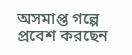অসমাপ্ত গল্পে প্রবেশ করছেন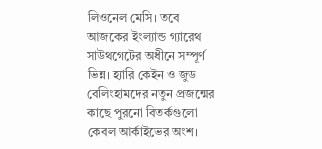লিওনেল মেসি। তবে আজকের ইংল্যান্ড গ্যারেথ সাউথগেটের অধীনে সম্পূর্ণ ভিন্ন। হ্যারি কেইন ও জুড বেলিংহামদের নতুন প্রজন্মের কাছে পুরনো বিতর্কগুলো কেবল আর্কাইভের অংশ।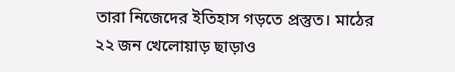তারা নিজেদের ইতিহাস গড়তে প্রস্তুত। মাঠের ২২ জন খেলোয়াড় ছাড়াও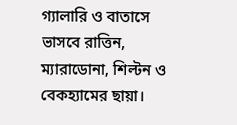গ্যালারি ও বাতাসে ভাসবে রাত্তিন, ম্যারাডোনা, শিল্টন ও বেকহ্যামের ছায়া।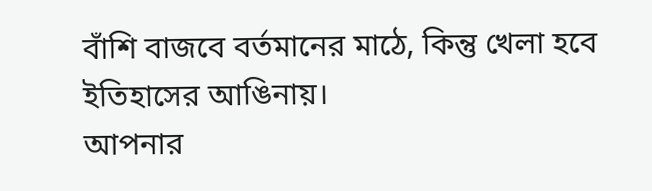বাঁশি বাজবে বর্তমানের মাঠে, কিন্তু খেলা হবে ইতিহাসের আঙিনায়।
আপনার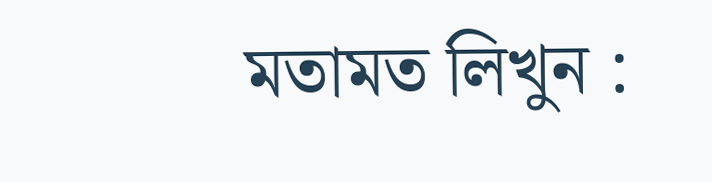মতামত লিখুন :